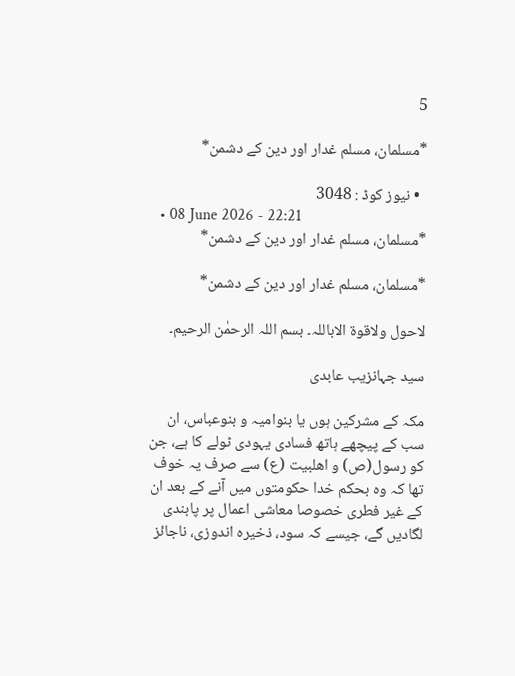5

*مسلمان، مسلم غدار اور دین کے دشمن*

  • نیوز کوڈ : 3048
  • 08 June 2026 - 22:21
*مسلمان، مسلم غدار اور دین کے دشمن*

*مسلمان، مسلم غدار اور دین کے دشمن*

لاحول ولاقوۃ الاباللہ۔ بسم اللہ الرحمٰن الرحیم۔

سید جہانزیب عابدی

مکہ کے مشرکین ہوں یا بنوامیہ و بنوعباس، ان سب کے پیچھے ہاتھ فسادی یہودی ٹولے کا ہے، جن کو رسول(ص) و اھلبیت (ع) سے صرف یہ خوف تھا کہ وہ بحکم خدا حکومتوں میں آنے کے بعد ان کے غیر فطری خصوصا معاشی اعمال پر پابندی لگادیں گے، جیسے کہ سود، ذخیرہ اندوزی، ناجائز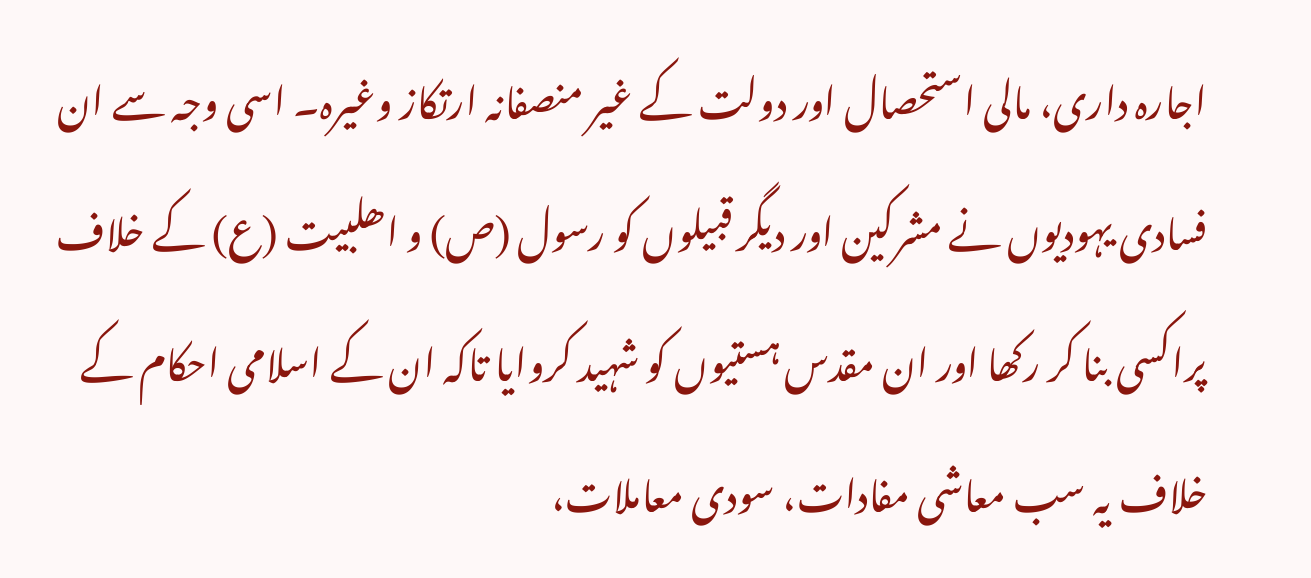اجارہ داری، مالی استحصال اور دولت کے غیر منصفانہ ارتکاز وغیرہ۔ اسی وجہ سے ان فسادی یہودیوں نے مشرکین اور دیگر قبیلوں کو رسول (ص) و اھلبیت (ع) کے خلاف پراکسی بنا کر رکھا اور ان مقدس ہستیوں کو شہید کروایا تاکہ ان کے اسلامی احکام کے خلاف یہ سب معاشی مفادات، سودی معاملات،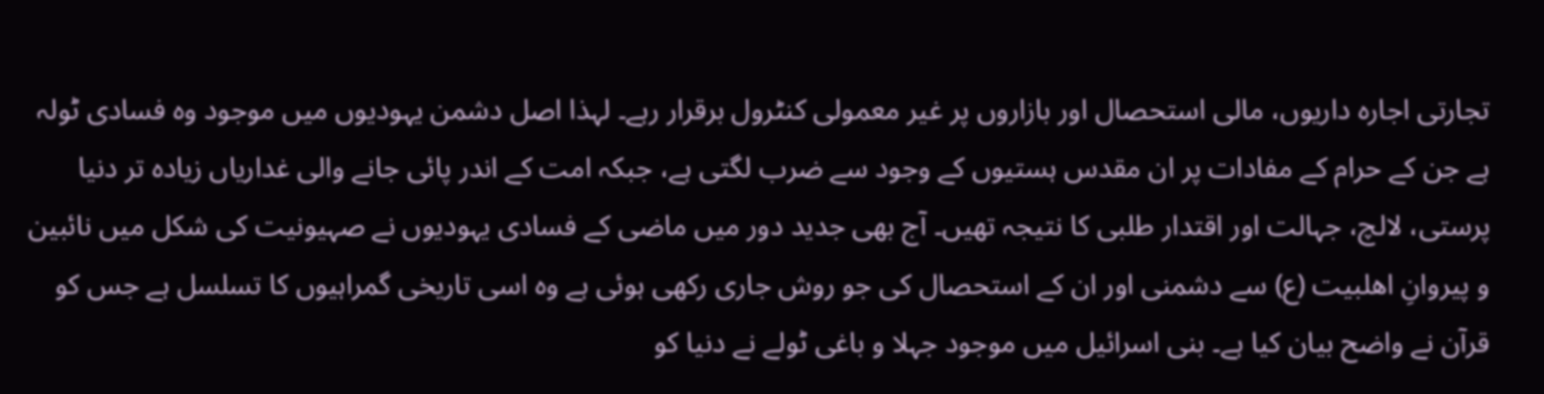تجارتی اجارہ داریوں، مالی استحصال اور بازاروں پر غیر معمولی کنٹرول برقرار رہے۔ لہذا اصل دشمن یہودیوں میں موجود وہ فسادی ٹولہ ہے جن کے حرام کے مفادات پر ان مقدس ہستیوں کے وجود سے ضرب لگتی ہے، جبکہ امت کے اندر پائی جانے والی غداریاں زیادہ تر دنیا پرستی، لالچ، جہالت اور اقتدار طلبی کا نتیجہ تھیں۔ آج بھی جدید دور میں ماضی کے فسادی یہودیوں نے صہیونیت کی شکل میں نائبین و پیروانِ اھلبیت (ع) سے دشمنی اور ان کے استحصال کی جو روش جاری رکھی ہوئی ہے وہ اسی تاریخی گمراہیوں کا تسلسل ہے جس کو قرآن نے واضح بیان کیا ہے۔ بنی اسرائیل میں موجود جہلا و باغی ٹولے نے دنیا کو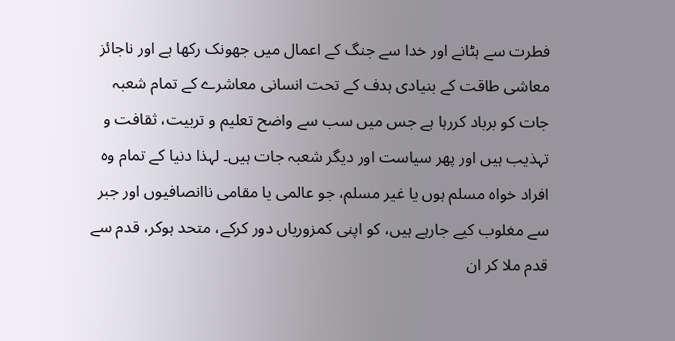فطرت سے ہٹانے اور خدا سے جنگ کے اعمال میں جھونک رکھا ہے اور ناجائز معاشی طاقت کے بنیادی ہدف کے تحت انسانی معاشرے کے تمام شعبہ جات کو برباد کررہا ہے جس میں سب سے واضح تعلیم و تربیت، ثقافت و تہذیب ہیں اور پھر سیاست اور دیگر شعبہ جات ہیں۔ لہذا دنیا کے تمام وہ افراد خواہ مسلم ہوں یا غیر مسلم، جو عالمی یا مقامی ناانصافیوں اور جبر سے مغلوب کیے جارہے ہیں، کو اپنی کمزوریاں دور کرکے، متحد ہوکر، قدم سے قدم ملا کر ان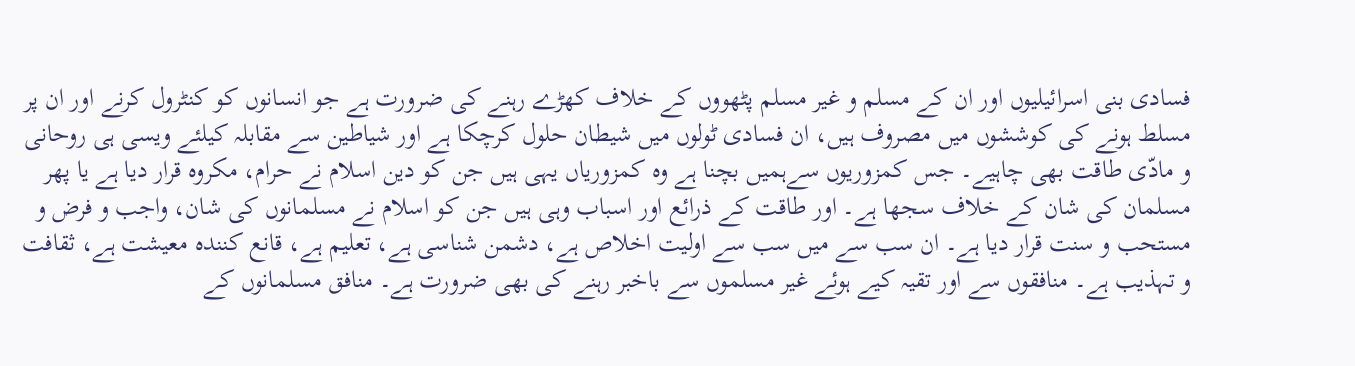فسادی بنی اسرائیلیوں اور ان کے مسلم و غیر مسلم پٹھووں کے خلاف کھڑے رہنے کی ضرورت ہے جو انسانوں کو کنٹرول کرنے اور ان پر مسلط ہونے کی کوششوں میں مصروف ہیں، ان فسادی ٹولوں میں شیطان حلول کرچکا ہے اور شیاطین سے مقابلہ کیلئے ویسی ہی روحانی و مادّی طاقت بھی چاہیے۔ جس کمزوریوں سےہمیں بچنا ہے وہ کمزوریاں یہی ہیں جن کو دین اسلام نے حرام، مکروہ قرار دیا ہے یا پھر مسلمان کی شان کے خلاف سجھا ہے۔ اور طاقت کے ذرائع اور اسباب وہی ہیں جن کو اسلام نے مسلمانوں کی شان، واجب و فرض و مستحب و سنت قرار دیا ہے۔ ان سب سے میں سب سے اولیت اخلاص ہے، دشمن شناسی ہے، تعلیم ہے، قانع کنندہ معیشت ہے، ثقافت و تہذیب ہے۔ منافقوں سے اور تقیہ کیے ہوئے غیر مسلموں سے باخبر رہنے کی بھی ضرورت ہے۔ منافق مسلمانوں کے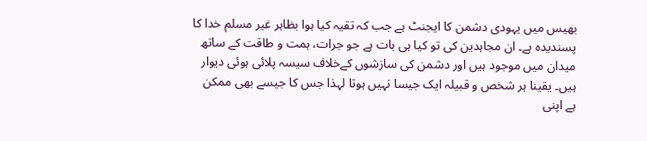بھیس میں یہودی دشمن کا ایجنٹ ہے جب کہ تقیہ کیا ہوا بظاہر غیر مسلم خدا کا پسندیدہ ہے۔ ان مجاہدین کی تو کیا ہی بات ہے جو جرات، ہمت و طاقت کے ساتھ میدان میں موجود ہیں اور دشمن کی سازشوں کےخلاف سیسہ پلائی ہوئی دیوار ہیں۔ یقینا ہر شخص و قبیلہ ایک جیسا نہیں ہوتا لہذا جس کا جیسے بھی ممکن ہے اپنی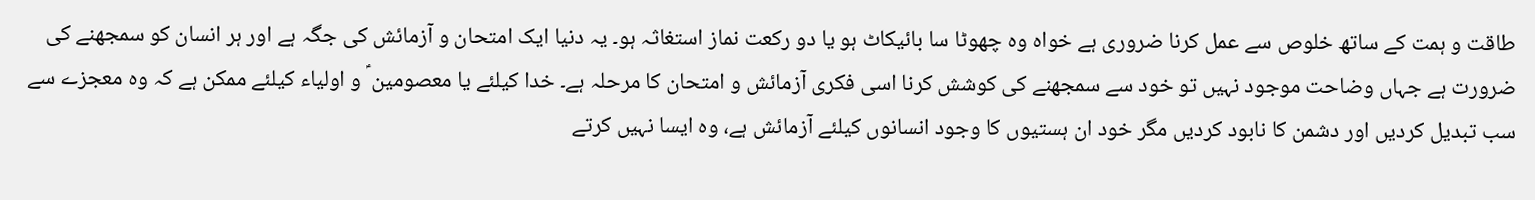طاقت و ہمت کے ساتھ خلوص سے عمل کرنا ضروری ہے خواہ وہ چھوٹا سا بائیکاٹ ہو یا دو رکعت نماز استغاثہ ہو۔ یہ دنیا ایک امتحان و آزمائش کی جگہ ہے اور ہر انسان کو سمجھنے کی ضرورت ہے جہاں وضاحت موجود نہیں تو خود سے سمجھنے کی کوشش کرنا اسی فکری آزمائش و امتحان کا مرحلہ ہے۔ خدا کیلئے یا معصومین ؑ و اولیاء کیلئے ممکن ہے کہ وہ معجزے سے سب تبدیل کردیں اور دشمن کا نابود کردیں مگر خود ان ہستیوں کا وجود انسانوں کیلئے آزمائش ہے، وہ ایسا نہیں کرتے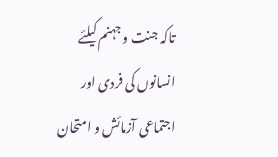تاکہ جنت و جہنم کیلئے انسانوں کی فردی اور اجتماعی آزمائش و امتحان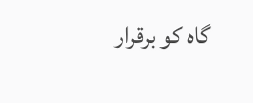گاہ کو برقرار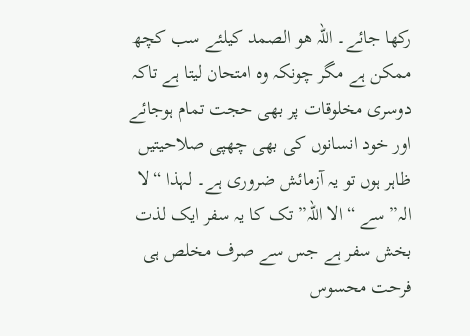رکھا جائے۔ اللہ ھو الصمد کیلئے سب کچھ ممکن ہے مگر چونکہ وہ امتحان لیتا ہے تاکہ دوسری مخلوقات پر بھی حجت تمام ہوجائے اور خود انسانوں کی بھی چھپی صلاحیتیں ظاہر ہوں تو یہ آزمائش ضروری ہے۔ لہذا “لا الہ” سے “الا اللہ” تک کا یہ سفر ایک لذت بخش سفر ہے جس سے صرف مخلص ہی فرحت محسوس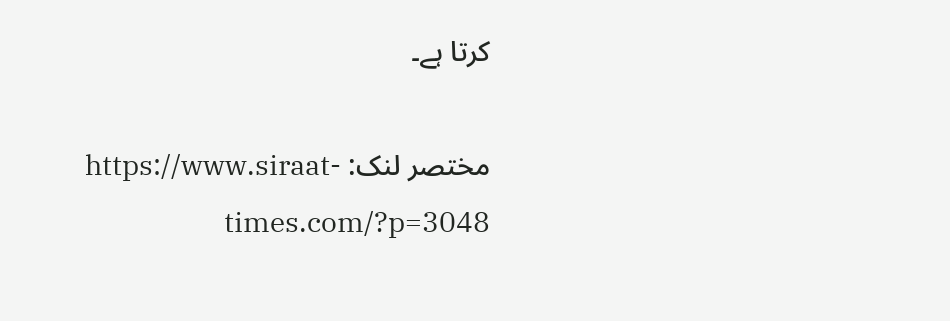کرتا ہے۔

مختصر لنک: https://www.siraat-times.com/?p=3048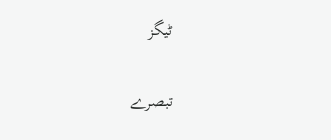ٹیگز

تبصرے